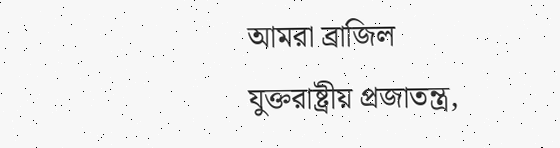আমরা ব্রাজিল যুক্তরাষ্ট্রীয় প্রজাতন্ত্র,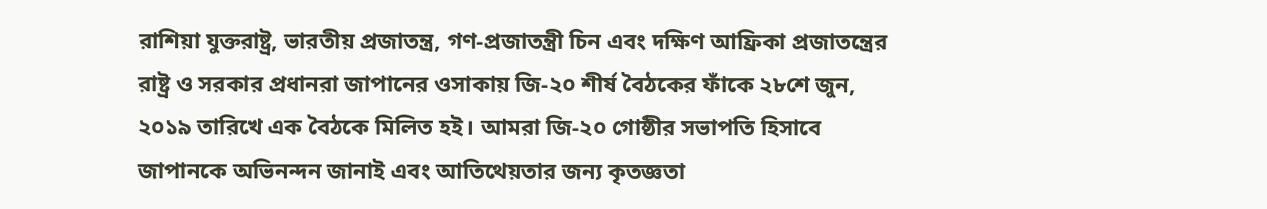রাশিয়া যুক্তরাষ্ট্র, ভারতীয় প্রজাতন্ত্র, গণ-প্রজাতন্ত্রী চিন এবং দক্ষিণ আফ্রিকা প্রজাতন্ত্রের রাষ্ট্র ও সরকার প্রধানরা জাপানের ওসাকায় জি-২০ শীর্ষ বৈঠকের ফাঁকে ২৮শে জুন, ২০১৯ তারিখে এক বৈঠকে মিলিত হই। আমরা জি-২০ গোষ্ঠীর সভাপতি হিসাবে জাপানকে অভিনন্দন জানাই এবং আতিথেয়তার জন্য কৃতজ্ঞতা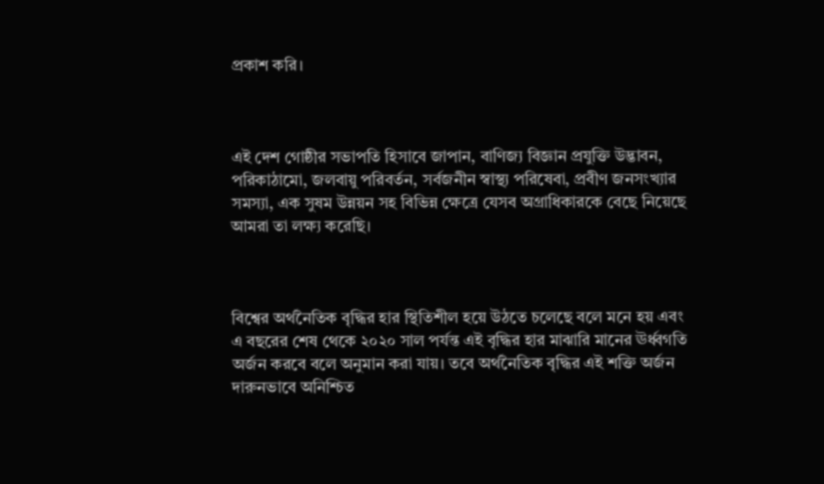প্রকাশ করি।



এই দেশ গোষ্ঠীর সভাপতি হিসাবে জাপান, বাণিজ্য বিজ্ঞান প্রযুক্তি উদ্ভাবন, পরিকাঠামো, জলবায়ু পরিবর্তন, সর্বজনীন স্বাস্থ্য পরিষেবা, প্রবীণ জনসংখ্যার সমস্যা, এক সুষম উন্নয়ন সহ বিভিন্ন ক্ষেত্রে যেসব অগ্রাধিকারকে বেছে নিয়েছে আমরা তা লক্ষ্য করেছি।



বিশ্বের অর্থনৈতিক বৃদ্ধির হার স্থিতিশীল হয়ে উঠতে চলেছে বলে মনে হয় এবং এ বছরের শেষ থেকে ২০২০ সাল পর্যন্ত এই বৃদ্ধির হার মাঝারি মানের ঊর্ধ্বগতি অর্জন করবে বলে অনুমান করা যায়। তবে অর্থনৈতিক বৃদ্ধির এই শক্তি অর্জন দারুনভাবে অনিশ্চিত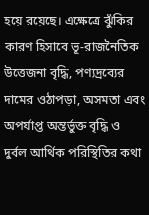হয়ে রয়েছে। এক্ষেত্রে ঝুঁকির কারণ হিসাবে ভূ-রাজনৈতিক উত্তেজনা বৃদ্ধি, পণ্যদ্রব্যের দামের ওঠাপড়া, অসমতা এবং অপর্যাপ্ত অন্তর্ভুক্ত বৃদ্ধি ও দুর্বল আর্থিক পরিস্থিতির কথা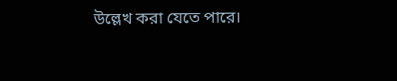উল্লেখ করা যেতে পারে।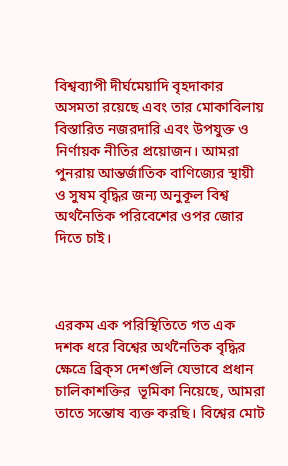বিশ্বব্যাপী দীর্ঘমেয়াদি বৃহদাকার অসমতা রয়েছে এবং তার মোকাবিলায় বিস্তারিত নজরদারি এবং উপযুক্ত ও নির্ণায়ক নীতির প্রয়োজন। আমরা পুনরায় আন্তর্জাতিক বাণিজ্যের স্থায়ী ও সুষম বৃদ্ধির জন্য অনুকূল বিশ্ব অর্থনৈতিক পরিবেশের ওপর জোর দিতে চাই।



এরকম এক পরিস্থিতিতে গত এক দশক ধরে বিশ্বের অর্থনৈতিক বৃদ্ধির ক্ষেত্রে ব্রিক্‌স দেশগুলি যেভাবে প্রধান চালিকাশক্তির  ভূমিকা নিয়েছে, আমরা তাতে সন্তোষ ব্যক্ত করছি। বিশ্বের মোট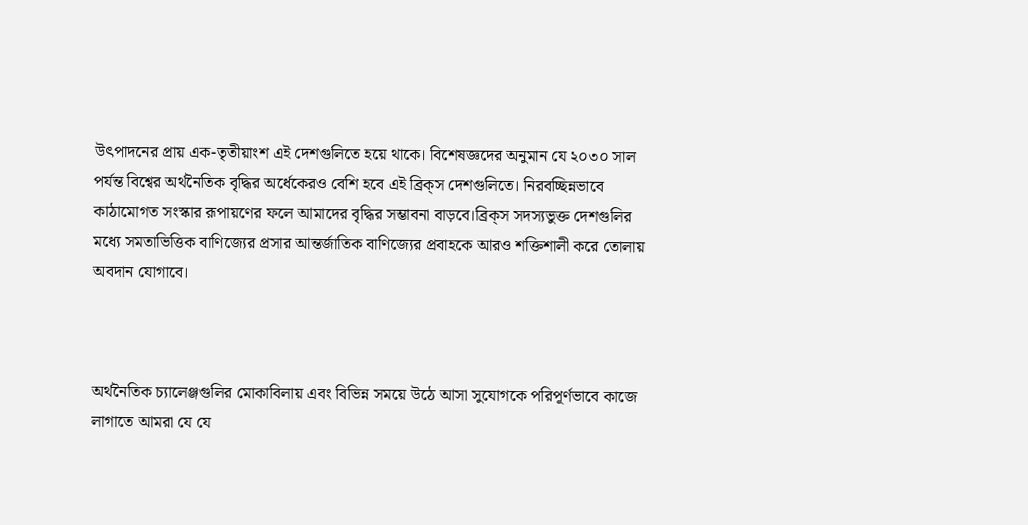উৎপাদনের প্রায় এক-তৃতীয়াংশ এই দেশগুলিতে হয়ে থাকে। বিশেষজ্ঞদের অনুমান যে ২০৩০ সাল পর্যন্ত বিশ্বের অর্থনৈতিক বৃদ্ধির অর্ধেকেরও বেশি হবে এই ব্রিক্‌স দেশগুলিতে। নিরবচ্ছিন্নভাবে কাঠামোগত সংস্কার রূপায়ণের ফলে আমাদের বৃদ্ধির সম্ভাবনা বাড়বে।ব্রিক্‌স সদস্যভুক্ত দেশগুলির মধ্যে সমতাভিত্তিক বাণিজ্যের প্রসার আন্তর্জাতিক বাণিজ্যের প্রবাহকে আরও শক্তিশালী করে তোলায় অবদান যোগাবে।



অর্থনৈতিক চ্যালেঞ্জগুলির মোকাবিলায় এবং বিভিন্ন সময়ে উঠে আসা সুযোগকে পরিপূর্ণভাবে কাজে লাগাতে আমরা যে যে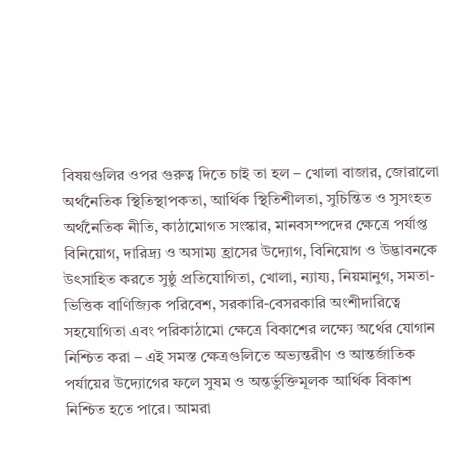বিষয়গুলির ওপর গুরুত্ব দিতে চাই তা হল – খোলা বাজার, জোরালো অর্থনৈতিক স্থিতিস্থাপকতা, আর্থিক স্থিতিশীলতা, সুচিন্তিত ও সুসংহত অর্থনৈতিক নীতি, কাঠামোগত সংস্কার, মানবসম্পদের ক্ষেত্রে পর্যাপ্ত বিনিয়োগ, দারিদ্র্য ও অসাম্য হ্রাসের উদ্যোগ, বিনিয়োগ ও উদ্ভাবনকে উৎসাহিত করতে সুষ্ঠু প্রতিযোগিতা, খোলা, ন্যায্য, নিয়মানুগ, সমতা-ভিত্তিক বাণিজ্যিক পরিবেশ, সরকারি-বেসরকারি অংশীদারিত্বে সহযোগিতা এবং পরিকাঠামো ক্ষেত্রে বিকাশের লক্ষ্যে অর্থের যোগান নিশ্চিত করা – এই সমস্ত ক্ষেত্রগুলিতে অভ্যন্তরীণ ও আন্তর্জাতিক পর্যায়ের উদ্যোগের ফলে সুষম ও অন্তর্ভুক্তিমূলক আর্থিক বিকাশ নিশ্চিত হতে পারে। আমরা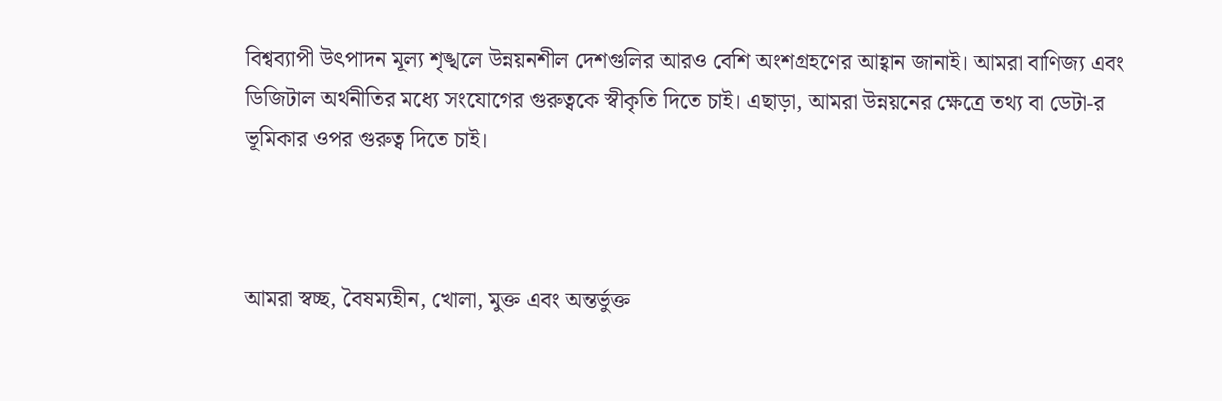বিশ্বব্যাপী উৎপাদন মূল্য শৃঙ্খলে উন্নয়নশীল দেশগুলির আরও বেশি অংশগ্রহণের আহ্বান জানাই। আমরা বাণিজ্য এবং ডিজিটাল অর্থনীতির মধ্যে সংযোগের গুরুত্বকে স্বীকৃতি দিতে চাই। এছাড়া, আমরা উন্নয়নের ক্ষেত্রে তথ্য বা ডেটা-র ভূমিকার ওপর গুরুত্ব দিতে চাই।



আমরা স্বচ্ছ, বৈষম্যহীন, খোলা, মুক্ত এবং অন্তর্ভুক্ত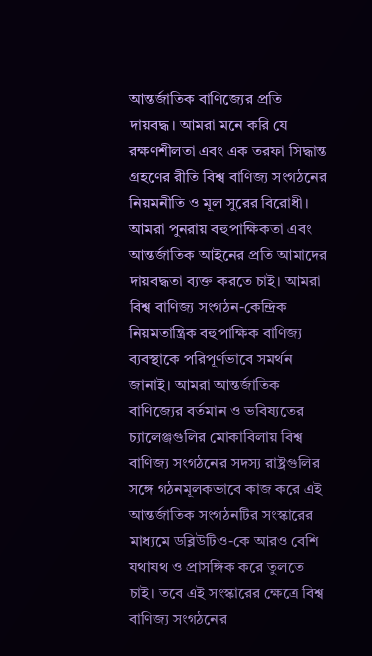আন্তর্জাতিক বাণিজ্যের প্রতি দায়বদ্ধ। আমরা মনে করি যে রক্ষণশীলতা এবং এক তরফা সিদ্ধান্ত গ্রহণের রীতি বিশ্ব বাণিজ্য সংগঠনের নিয়মনীতি ও মূল সুরের বিরোধী। আমরা পুনরায় বহুপাক্ষিকতা এবং আন্তর্জাতিক আইনের প্রতি আমাদের দায়বদ্ধতা ব্যক্ত করতে চাই। আমরা বিশ্ব বাণিজ্য সংগঠন-কেন্দ্রিক নিয়মতান্ত্রিক বহুপাক্ষিক বাণিজ্য ব্যবস্থাকে পরিপূর্ণভাবে সমর্থন জানাই। আমরা আন্তর্জাতিক বাণিজ্যের বর্তমান ও ভবিষ্যতের চ্যালেঞ্জগুলির মোকাবিলায় বিশ্ব বাণিজ্য সংগঠনের সদস্য রাষ্ট্রগুলির সঙ্গে গঠনমূলকভাবে কাজ করে এই আন্তর্জাতিক সংগঠনটির সংস্কারের মাধ্যমে ডব্লিউটিও-কে আরও বেশি যথাযথ ও প্রাসঙ্গিক করে তুলতে চাই। তবে এই সংস্কারের ক্ষেত্রে বিশ্ব বাণিজ্য সংগঠনের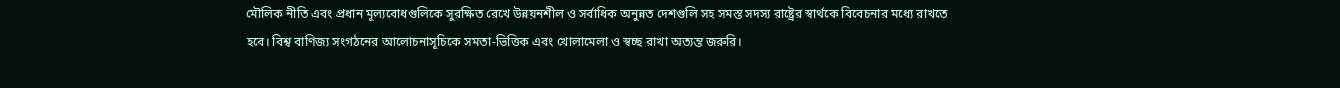মৌলিক নীতি এবং প্রধান মূল্যবোধগুলিকে সুরক্ষিত রেখে উন্নয়নশীল ও সর্বাধিক অনুন্নত দেশগুলি সহ সমস্ত সদস্য রাষ্ট্রের স্বার্থকে বিবেচনার মধ্যে রাখতে হবে। বিশ্ব বাণিজ্য সংগঠনের আলোচনাসূচিকে সমতা-ভিত্তিক এবং খোলামেলা ও স্বচ্ছ রাখা অত্যন্ত জরুরি।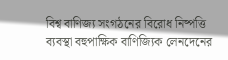বিশ্ব বাণিজ্য সংগঠনের বিরোধ নিষ্পত্তি ব্যবস্থা বহুপাক্ষিক বাণিজ্যিক লেনদেনের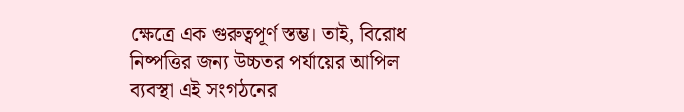ক্ষেত্রে এক গুরুত্বপূর্ণ স্তম্ভ। তাই, বিরোধ নিষ্পত্তির জন্য উচ্চতর পর্যায়ের আপিল ব্যবস্থা এই সংগঠনের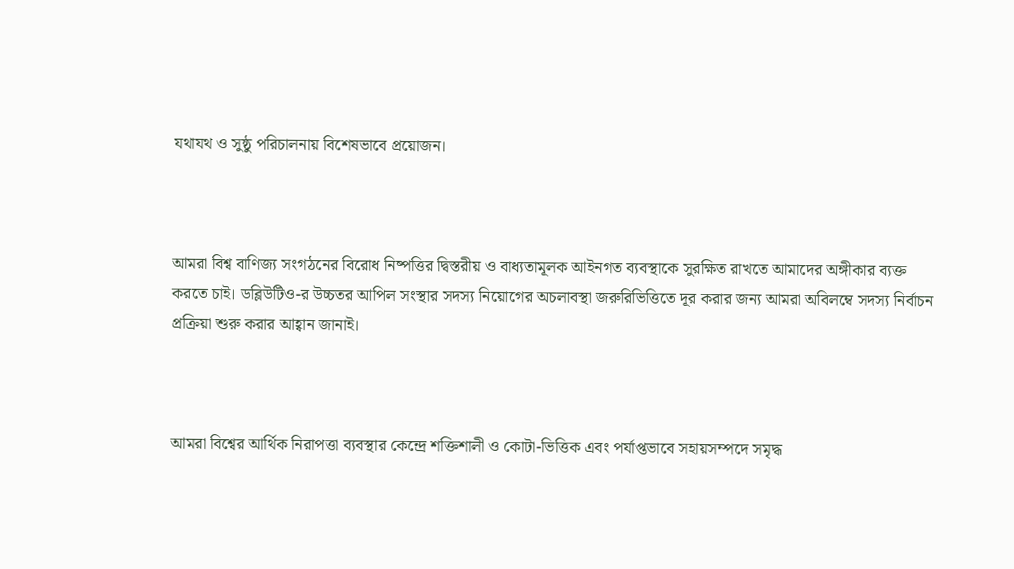যথাযথ ও সুষ্ঠু পরিচালনায় বিশেষভাবে প্রয়োজন।



আমরা বিশ্ব বাণিজ্য সংগঠনের বিরোধ নিষ্পত্তির দ্বিস্তরীয় ও বাধ্যতামূলক আইনগত ব্যবস্থাকে সুরক্ষিত রাখতে আমাদের অঙ্গীকার ব্যক্ত করতে চাই। ডব্লিউটিও-র উচ্চতর আপিল সংস্থার সদস্য নিয়োগের অচলাবস্থা জরুরিভিত্তিতে দূর করার জন্য আমরা অবিলম্বে সদস্য নির্বাচন প্রক্রিয়া শুরু করার আহ্বান জানাই।



আমরা বিশ্বের আর্থিক নিরাপত্তা ব্যবস্থার কেন্দ্রে শক্তিশালী ও কোটা-ভিত্তিক এবং পর্যাপ্তভাবে সহায়সম্পদে সমৃদ্ধ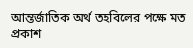আন্তর্জাতিক অর্থ তহবিলের পক্ষে মত প্রকাশ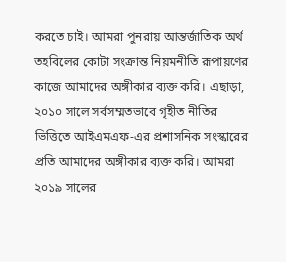করতে চাই। আমরা পুনরায় আন্তর্জাতিক অর্থ তহবিলের কোটা সংক্রান্ত নিয়মনীতি রূপায়ণের কাজে আমাদের অঙ্গীকার ব্যক্ত করি। এছাড়া, ২০১০ সালে সর্বসম্মতভাবে গৃহীত নীতির ভিত্তিতে আইএমএফ-এর প্রশাসনিক সংস্কারের প্রতি আমাদের অঙ্গীকার ব্যক্ত করি। আমরা ২০১৯ সালের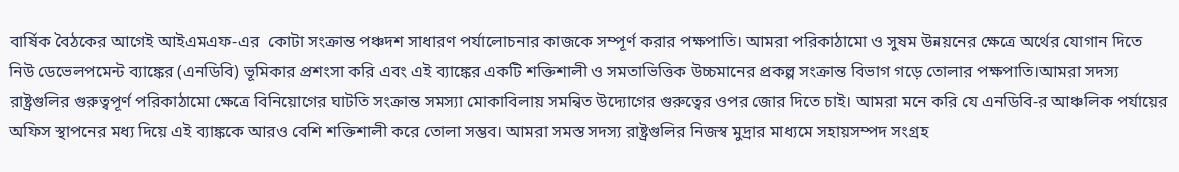বার্ষিক বৈঠকের আগেই আইএমএফ-এর  কোটা সংক্রান্ত পঞ্চদশ সাধারণ পর্যালোচনার কাজকে সম্পূর্ণ করার পক্ষপাতি। আমরা পরিকাঠামো ও সুষম উন্নয়নের ক্ষেত্রে অর্থের যোগান দিতে নিউ ডেভেলপমেন্ট ব্যাঙ্কের (এনডিবি) ভূমিকার প্রশংসা করি এবং এই ব্যাঙ্কের একটি শক্তিশালী ও সমতাভিত্তিক উচ্চমানের প্রকল্প সংক্রান্ত বিভাগ গড়ে তোলার পক্ষপাতি।আমরা সদস্য রাষ্ট্রগুলির গুরুত্বপূর্ণ পরিকাঠামো ক্ষেত্রে বিনিয়োগের ঘাটতি সংক্রান্ত সমস্যা মোকাবিলায় সমন্বিত উদ্যোগের গুরুত্বের ওপর জোর দিতে চাই। আমরা মনে করি যে এনডিবি-র আঞ্চলিক পর্যায়ের অফিস স্থাপনের মধ্য দিয়ে এই ব্যাঙ্ককে আরও বেশি শক্তিশালী করে তোলা সম্ভব। আমরা সমস্ত সদস্য রাষ্ট্রগুলির নিজস্ব মুদ্রার মাধ্যমে সহায়সম্পদ সংগ্রহ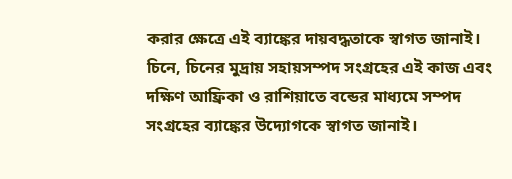করার ক্ষেত্রে এই ব্যাঙ্কের দায়বদ্ধতাকে স্বাগত জানাই। চিনে, চিনের মুদ্রায় সহায়সম্পদ সংগ্রহের এই কাজ এবং দক্ষিণ আফ্রিকা ও রাশিয়াতে বন্ডের মাধ্যমে সম্পদ সংগ্রহের ব্যাঙ্কের উদ্যোগকে স্বাগত জানাই।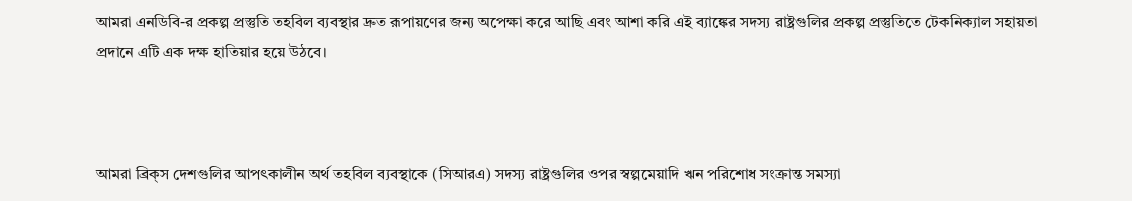আমরা এনডিবি-র প্রকল্প প্রস্তুতি তহবিল ব্যবস্থার দ্রুত রূপায়ণের জন্য অপেক্ষা করে আছি এবং আশা করি এই ব্যাঙ্কের সদস্য রাষ্ট্রগুলির প্রকল্প প্রস্তুতিতে টেকনিক্যাল সহায়তা প্রদানে এটি এক দক্ষ হাতিয়ার হয়ে উঠবে।



আমরা ব্রিক্‌স দেশগুলির আপৎকালীন অর্থ তহবিল ব্যবস্থাকে (সিআরএ) সদস্য রাষ্ট্রগুলির ওপর স্বল্পমেয়াদি ঋন পরিশোধ সংক্রান্ত সমস্যা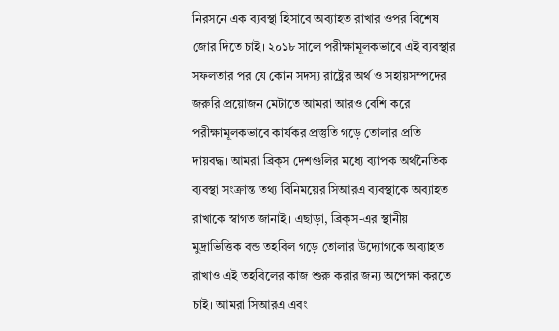নিরসনে এক ব্যবস্থা হিসাবে অব্যাহত রাখার ওপর বিশেষ জোর দিতে চাই। ২০১৮ সালে পরীক্ষামূলকভাবে এই ব্যবস্থার সফলতার পর যে কোন সদস্য রাষ্ট্রের অর্থ ও সহায়সম্পদের জরুরি প্রয়োজন মেটাতে আমরা আরও বেশি করে পরীক্ষামূলকভাবে কার্যকর প্রস্তুতি গড়ে তোলার প্রতি দায়বদ্ধ। আমরা ব্রিক্‌স দেশগুলির মধ্যে ব্যাপক অর্থনৈতিক ব্যবস্থা সংক্রান্ত তথ্য বিনিময়ের সিআরএ ব্যবস্থাকে অব্যাহত রাখাকে স্বাগত জানাই। এছাড়া, ব্রিক্‌স-এর স্থানীয় মুদ্রাভিত্তিক বন্ড তহবিল গড়ে তোলার উদ্যোগকে অব্যাহত রাখাও এই তহবিলের কাজ শুরু করার জন্য অপেক্ষা করতে চাই। আমরা সিআরএ এবং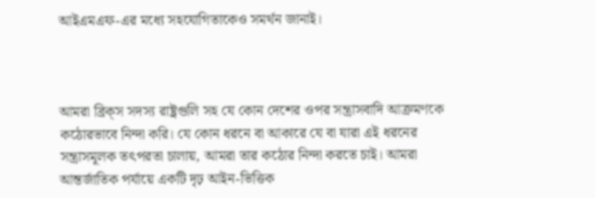আইএমএফ-এর মধ্যে সহযোগিতাকেও সমর্থন জানাই।



আমরা ব্রিক্‌স সদস্য রাষ্ট্রগুলি সহ যে কোন দেশের ওপর সন্ত্রাসবাদি আক্রমণকে কঠোরভাবে নিন্দা করি। যে কোন ধরনে বা আকারে যে বা যারা এই ধরনের সন্ত্রাসমূলক তৎপরতা চালায়, আমরা তার কঠোর নিন্দা করতে চাই। আমরা আন্তর্জাতিক পর্যায়ে একটি দৃঢ় আইন-ভিত্তিক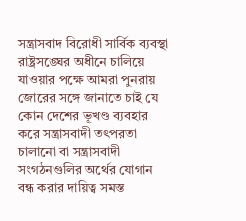সন্ত্রাসবাদ বিরোধী সার্বিক ব্যবস্থা রাষ্ট্রসঙ্ঘের অধীনে চালিয়ে যাওয়ার পক্ষে আমরা পুনরায় জোরের সঙ্গে জানাতে চাই যে কোন দেশের ভূখণ্ড ব্যবহার করে সন্ত্রাসবাদী তৎপরতা চালানো বা সন্ত্রাসবাদী সংগঠনগুলির অর্থের যোগান বন্ধ করার দায়িত্ব সমস্ত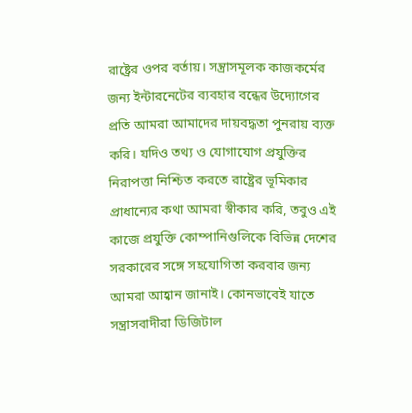রাষ্ট্রের ওপর বর্তায়। সন্ত্রাসমূলক কাজকর্মের জন্য ইন্টারনেটের ব্যবহার বন্ধের উদ্যোগের প্রতি আমরা আমাদের দায়বদ্ধতা পুনরায় ব্যক্ত করি। যদিও তথ্য ও যোগাযোগ প্রযুক্তির নিরাপত্তা নিশ্চিত করতে রাষ্ট্রের ভূমিকার প্রাধান্যের কথা আমরা স্বীকার করি, তবুও এই কাজে প্রযুক্তি কোম্পানিগুলিকে বিভিন্ন দেশের সরকারের সঙ্গে সহযোগিতা করবার জন্য আমরা আহ্বান জানাই। কোনভাবেই যাতে সন্ত্রাসবাদীরা ডিজিটাল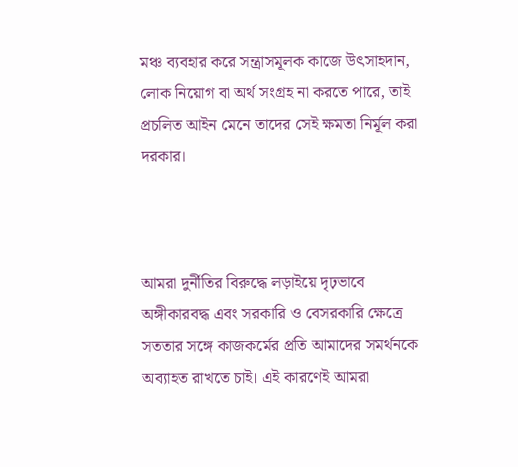মঞ্চ ব্যবহার করে সন্ত্রাসমূলক কাজে উৎসাহদান, লোক নিয়োগ বা অর্থ সংগ্রহ না করতে পারে, তাই প্রচলিত আইন মেনে তাদের সেই ক্ষমতা নির্মূল করা দরকার।



আমরা দুর্নীতির বিরুদ্ধে লড়াইয়ে দৃঢ়ভাবে অঙ্গীকারবদ্ধ এবং সরকারি ও বেসরকারি ক্ষেত্রে সততার সঙ্গে কাজকর্মের প্রতি আমাদের সমর্থনকে অব্যাহত রাখতে চাই। এই কারণেই আমরা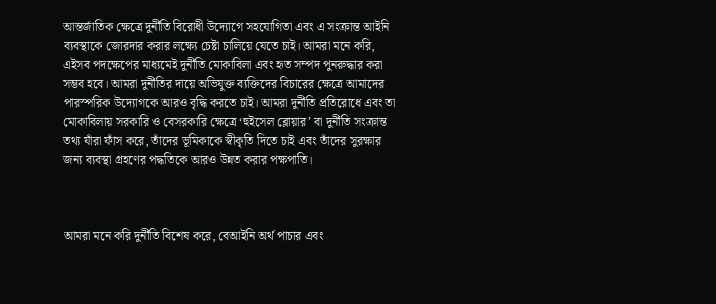আন্তর্জাতিক ক্ষেত্রে দুর্নীতি বিরোধী উদ্যোগে সহযোগিতা এবং এ সংক্রান্ত আইনি ব্যবস্থাকে জোরদার করার লক্ষ্যে চেষ্টা চালিয়ে যেতে চাই। আমরা মনে করি, এইসব পদক্ষেপের মাধ্যমেই দুর্নীতি মোকাবিলা এবং হৃত সম্পদ পুনরুদ্ধার করা সম্ভব হবে। আমরা দুর্নীতির দায়ে অভিযুক্ত ব্যক্তিদের বিচারের ক্ষেত্রে আমাদের পারস্পরিক উদ্যোগকে আরও বৃদ্ধি করতে চাই। আমরা দুর্নীতি প্রতিরোধে এবং তা মোকাবিলায় সরকারি ও বেসরকারি ক্ষেত্রে ‘হুইসেল ব্লোয়ার’ বা দুর্নীতি সংক্রান্ত তথ্য যাঁরা ফাঁস করে, তাঁদের ভূমিকাকে স্বীকৃতি দিতে চাই এবং তাঁদের সুরক্ষার জন্য ব্যবস্থা গ্রহণের পদ্ধতিকে আরও উন্নত করার পক্ষপাতি।



আমরা মনে করি দুর্নীতি বিশেষ করে, বেআইনি অর্থ পাচার এবং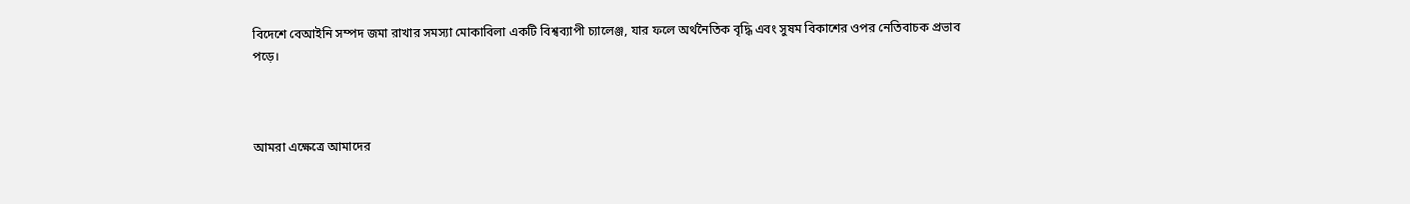বিদেশে বেআইনি সম্পদ জমা রাখার সমস্যা মোকাবিলা একটি বিশ্বব্যাপী চ্যালেঞ্জ, যার ফলে অর্থনৈতিক বৃদ্ধি এবং সুষম বিকাশের ওপর নেতিবাচক প্রভাব পড়ে।



আমরা এক্ষেত্রে আমাদের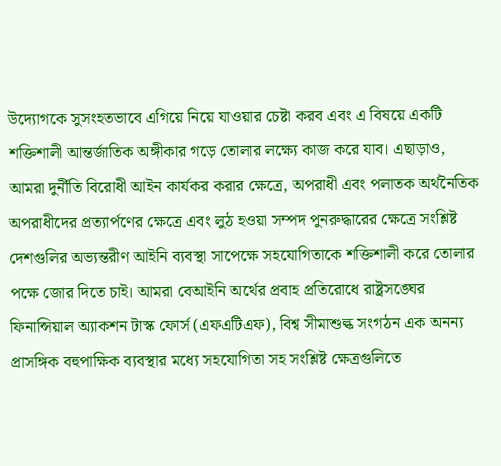উদ্যোগকে সুসংহতভাবে এগিয়ে নিয়ে যাওয়ার চেষ্টা করব এবং এ বিষয়ে একটি শক্তিশালী আন্তর্জাতিক অঙ্গীকার গড়ে তোলার লক্ষ্যে কাজ করে যাব। এছাড়াও, আমরা দুর্নীতি বিরোধী আইন কার্যকর করার ক্ষেত্রে, অপরাধী এবং পলাতক অর্থনৈতিক অপরাধীদের প্রত্যার্পণের ক্ষেত্রে এবং লুঠ হওয়া সম্পদ পুনরুদ্ধারের ক্ষেত্রে সংশ্লিষ্ট দেশগুলির অভ্যন্তরীণ আইনি ব্যবস্থা সাপেক্ষে সহযোগিতাকে শক্তিশালী করে তোলার পক্ষে জোর দিতে চাই। আমরা বেআইনি অর্থের প্রবাহ প্রতিরোধে রাষ্ট্রসঙ্ঘের ফিনান্সিয়াল অ্যাকশন টাস্ক ফোর্স (এফএটিএফ), বিশ্ব সীমাশুল্ক সংগঠন এক অনন্য প্রাসঙ্গিক বহুপাক্ষিক ব্যবস্থার মধ্যে সহযোগিতা সহ সংশ্লিষ্ট ক্ষেত্রগুলিতে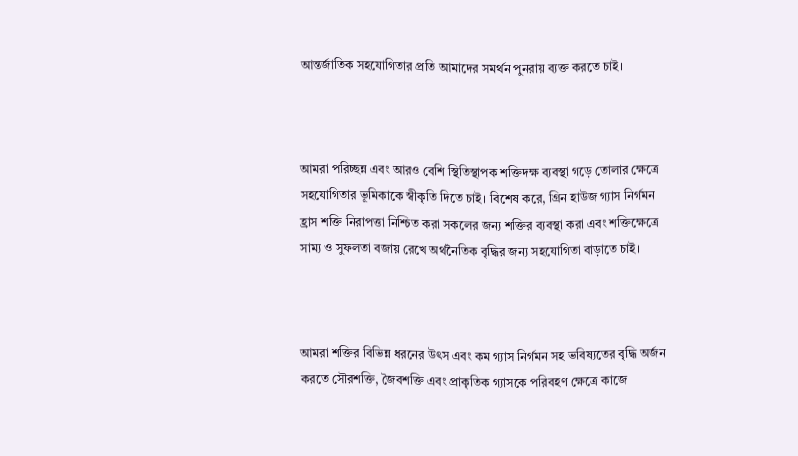আন্তর্জাতিক সহযোগিতার প্রতি আমাদের সমর্থন পুনরায় ব্যক্ত করতে চাই।



আমরা পরিচ্ছন্ন এবং আরও বেশি স্থিতিস্থাপক শক্তিদক্ষ ব্যবস্থা গড়ে তোলার ক্ষেত্রে সহযোগিতার ভূমিকাকে স্বীকৃতি দিতে চাই। বিশেষ করে, গ্রিন হাউজ গ্যাস নির্গমন হ্রাস শক্তি নিরাপত্তা নিশ্চিত করা সকলের জন্য শক্তির ব্যবস্থা করা এবং শক্তিক্ষেত্রে সাম্য ও সুফলতা বজায় রেখে অর্থনৈতিক বৃদ্ধির জন্য সহযোগিতা বাড়াতে চাই।



আমরা শক্তির বিভিন্ন ধরনের উৎস এবং কম গ্যাস নির্গমন সহ ভবিষ্যতের বৃদ্ধি অর্জন করতে সৌরশক্তি, জৈবশক্তি এবং প্রাকৃতিক গ্যাসকে পরিবহণ ক্ষেত্রে কাজে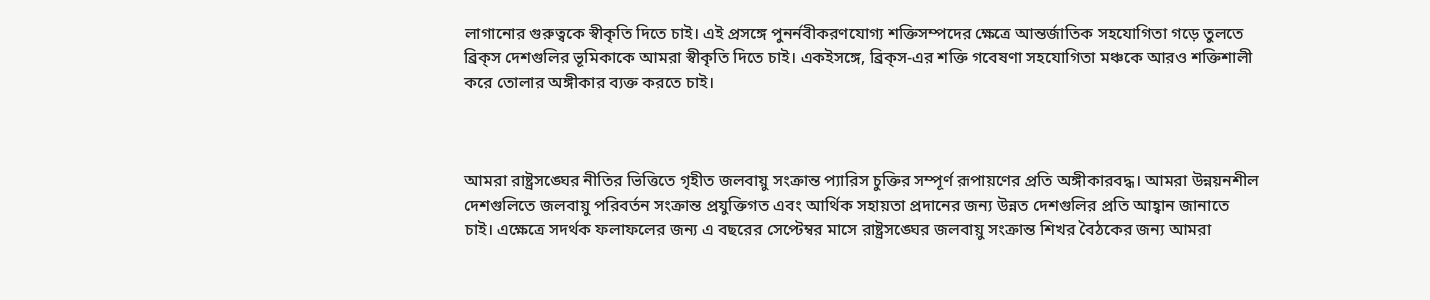লাগানোর গুরুত্বকে স্বীকৃতি দিতে চাই। এই প্রসঙ্গে পুনর্নবীকরণযোগ্য শক্তিসম্পদের ক্ষেত্রে আন্তর্জাতিক সহযোগিতা গড়ে তুলতে ব্রিক্‌স দেশগুলির ভূমিকাকে আমরা স্বীকৃতি দিতে চাই। একইসঙ্গে, ব্রিক্‌স-এর শক্তি গবেষণা সহযোগিতা মঞ্চকে আরও শক্তিশালী করে তোলার অঙ্গীকার ব্যক্ত করতে চাই।



আমরা রাষ্ট্রসঙ্ঘের নীতির ভিত্তিতে গৃহীত জলবায়ু সংক্রান্ত প্যারিস চুক্তির সম্পূর্ণ রূপায়ণের প্রতি অঙ্গীকারবদ্ধ। আমরা উন্নয়নশীল দেশগুলিতে জলবায়ু পরিবর্তন সংক্রান্ত প্রযুক্তিগত এবং আর্থিক সহায়তা প্রদানের জন্য উন্নত দেশগুলির প্রতি আহ্বান জানাতে চাই। এক্ষেত্রে সদর্থক ফলাফলের জন্য এ বছরের সেপ্টেম্বর মাসে রাষ্ট্রসঙ্ঘের জলবায়ু সংক্রান্ত শিখর বৈঠকের জন্য আমরা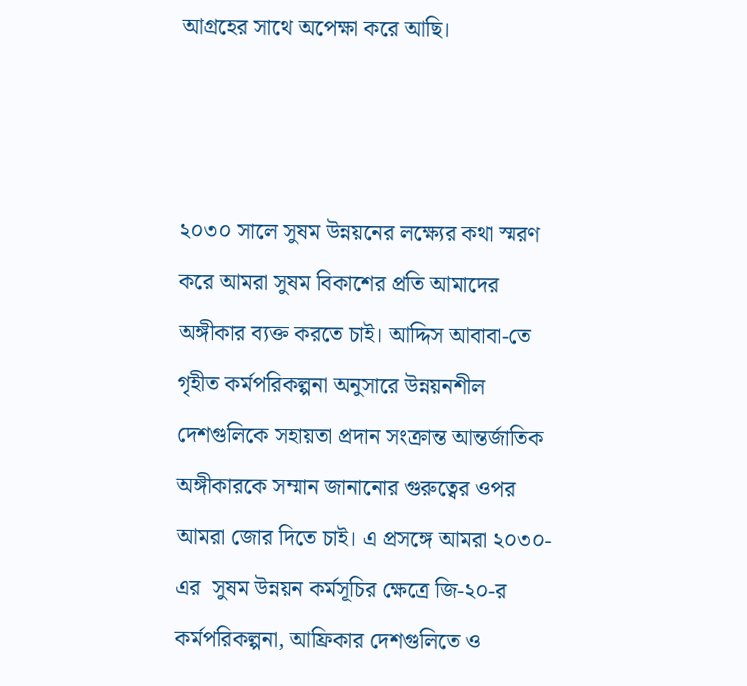আগ্রহের সাথে অপেক্ষা করে আছি।



২০৩০ সালে সুষম উন্নয়নের লক্ষ্যের কথা স্মরণ করে আমরা সুষম বিকাশের প্রতি আমাদের অঙ্গীকার ব্যক্ত করতে চাই। আদ্দিস আবাবা-তে গৃহীত কর্মপরিকল্পনা অনুসারে উন্নয়নশীল দেশগুলিকে সহায়তা প্রদান সংক্রান্ত আন্তর্জাতিক অঙ্গীকারকে সম্মান জানানোর গুরুত্বের ওপর আমরা জোর দিতে চাই। এ প্রসঙ্গে আমরা ২০৩০-এর  সুষম উন্নয়ন কর্মসূচির ক্ষেত্রে জি-২০-র কর্মপরিকল্পনা, আফ্রিকার দেশগুলিতে ও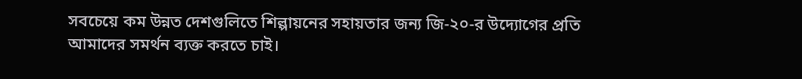সবচেয়ে কম উন্নত দেশগুলিতে শিল্পায়নের সহায়তার জন্য জি-২০-র উদ্যোগের প্রতি আমাদের সমর্থন ব্যক্ত করতে চাই।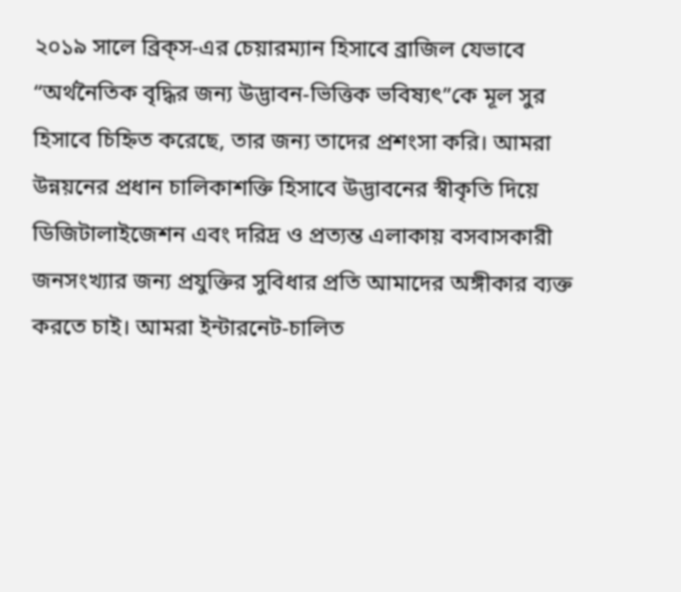২০১৯ সালে ব্রিক্‌স-এর চেয়ারম্যান হিসাবে ব্রাজিল যেভাবে “অর্থনৈতিক বৃদ্ধির জন্য উদ্ভাবন-ভিত্তিক ভবিষ্যৎ”কে মূল সুর হিসাবে চিহ্নিত করেছে, তার জন্য তাদের প্রশংসা করি। আমরা উন্নয়নের প্রধান চালিকাশক্তি হিসাবে উদ্ভাবনের স্বীকৃতি দিয়ে ডিজিটালাইজেশন এবং দরিদ্র ও প্রত্যন্ত এলাকায় বসবাসকারী জনসংখ্যার জন্য প্রযুক্তির সুবিধার প্রতি আমাদের অঙ্গীকার ব্যক্ত করতে চাই। আমরা ইন্টারনেট-চালিত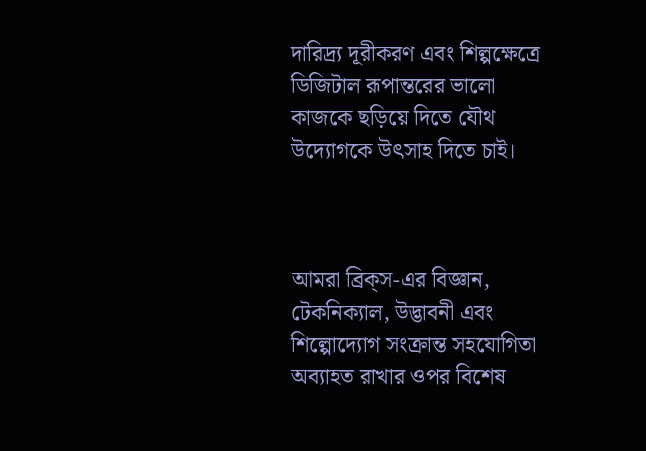দারিদ্র্য দূরীকরণ এবং শিল্পক্ষেত্রে ডিজিটাল রূপান্তরের ভালো কাজকে ছড়িয়ে দিতে যৌথ উদ্যোগকে উৎসাহ দিতে চাই।



আমরা ব্রিক্‌স-এর বিজ্ঞান, টেকনিক্যাল, উদ্ভাবনী এবং শিল্পোদ্যোগ সংক্রান্ত সহযোগিতা অব্যাহত রাখার ওপর বিশেষ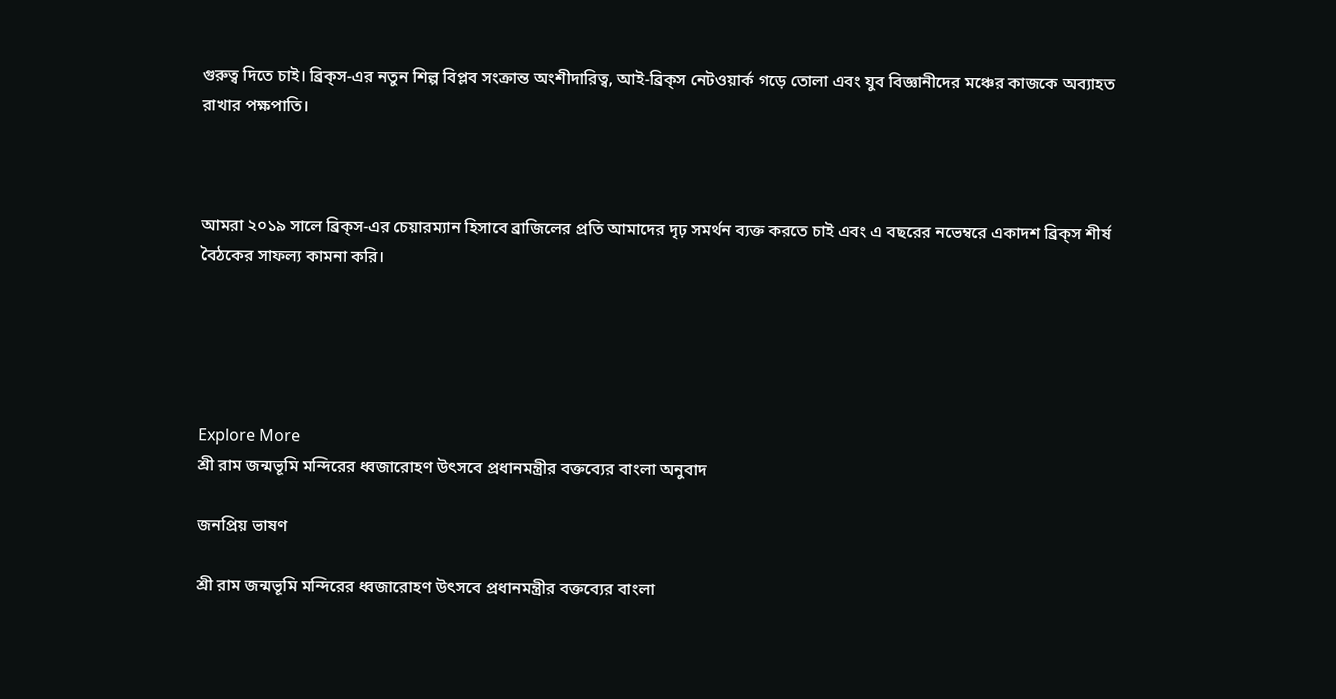গুরুত্ব দিতে চাই। ব্রিক্‌স-এর নতুন শিল্প বিপ্লব সংক্রান্ত অংশীদারিত্ব, আই-ব্রিক্‌স নেটওয়ার্ক গড়ে তোলা এবং যুব বিজ্ঞানীদের মঞ্চের কাজকে অব্যাহত রাখার পক্ষপাতি।



আমরা ২০১৯ সালে ব্রিক্‌স-এর চেয়ারম্যান হিসাবে ব্রাজিলের প্রতি আমাদের দৃঢ় সমর্থন ব্যক্ত করতে চাই এবং এ বছরের নভেম্বরে একাদশ ব্রিক্‌স শীর্ষ বৈঠকের সাফল্য কামনা করি।





Explore More
শ্রী রাম জন্মভূমি মন্দিরের ধ্বজারোহণ উৎসবে প্রধানমন্ত্রীর বক্তব্যের বাংলা অনুবাদ

জনপ্রিয় ভাষণ

শ্রী রাম জন্মভূমি মন্দিরের ধ্বজারোহণ উৎসবে প্রধানমন্ত্রীর বক্তব্যের বাংলা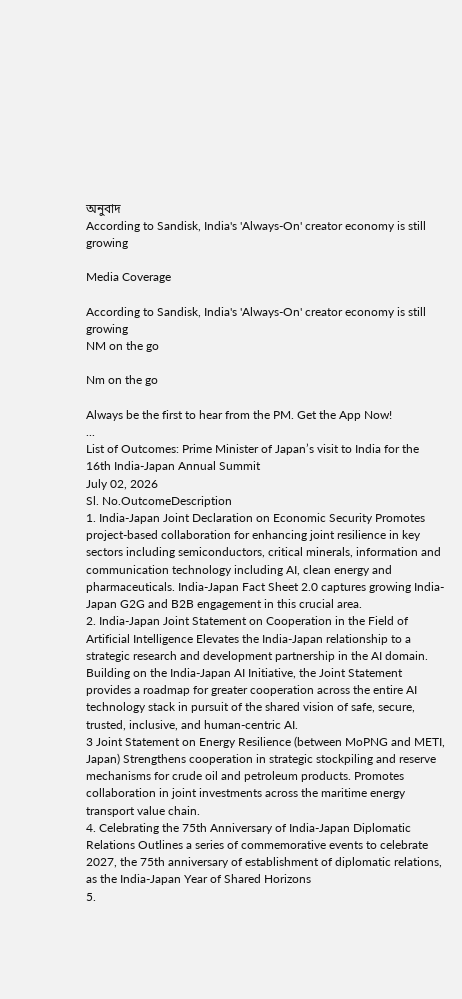অনুবাদ
According to Sandisk, India's 'Always-On' creator economy is still growing

Media Coverage

According to Sandisk, India's 'Always-On' creator economy is still growing
NM on the go

Nm on the go

Always be the first to hear from the PM. Get the App Now!
...
List of Outcomes: Prime Minister of Japan’s visit to India for the 16th India-Japan Annual Summit
July 02, 2026
Sl. No.OutcomeDescription
1. India-Japan Joint Declaration on Economic Security Promotes project-based collaboration for enhancing joint resilience in key sectors including semiconductors, critical minerals, information and communication technology including AI, clean energy and pharmaceuticals. India-Japan Fact Sheet 2.0 captures growing India-Japan G2G and B2B engagement in this crucial area.
2. India-Japan Joint Statement on Cooperation in the Field of Artificial Intelligence Elevates the India-Japan relationship to a strategic research and development partnership in the AI domain. Building on the India-Japan AI Initiative, the Joint Statement provides a roadmap for greater cooperation across the entire AI technology stack in pursuit of the shared vision of safe, secure, trusted, inclusive, and human-centric AI.
3 Joint Statement on Energy Resilience (between MoPNG and METI, Japan) Strengthens cooperation in strategic stockpiling and reserve mechanisms for crude oil and petroleum products. Promotes collaboration in joint investments across the maritime energy transport value chain.
4. Celebrating the 75th Anniversary of India-Japan Diplomatic Relations Outlines a series of commemorative events to celebrate 2027, the 75th anniversary of establishment of diplomatic relations, as the India-Japan Year of Shared Horizons
5.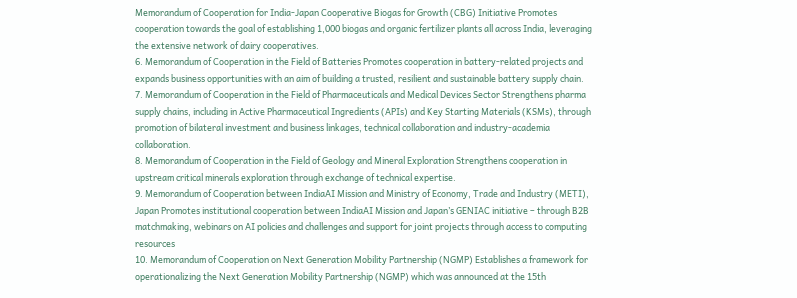Memorandum of Cooperation for India-Japan Cooperative Biogas for Growth (CBG) Initiative Promotes cooperation towards the goal of establishing 1,000 biogas and organic fertilizer plants all across India, leveraging the extensive network of dairy cooperatives.
6. Memorandum of Cooperation in the Field of Batteries Promotes cooperation in battery-related projects and expands business opportunities with an aim of building a trusted, resilient and sustainable battery supply chain.
7. Memorandum of Cooperation in the Field of Pharmaceuticals and Medical Devices Sector Strengthens pharma supply chains, including in Active Pharmaceutical Ingredients (APIs) and Key Starting Materials (KSMs), through promotion of bilateral investment and business linkages, technical collaboration and industry-academia collaboration.
8. Memorandum of Cooperation in the Field of Geology and Mineral Exploration Strengthens cooperation in upstream critical minerals exploration through exchange of technical expertise.
9. Memorandum of Cooperation between IndiaAI Mission and Ministry of Economy, Trade and Industry (METI), Japan Promotes institutional cooperation between IndiaAI Mission and Japan’s GENIAC initiative – through B2B matchmaking, webinars on AI policies and challenges and support for joint projects through access to computing resources
10. Memorandum of Cooperation on Next Generation Mobility Partnership (NGMP) Establishes a framework for operationalizing the Next Generation Mobility Partnership (NGMP) which was announced at the 15th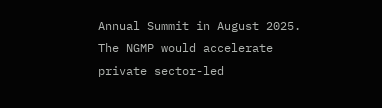Annual Summit in August 2025. The NGMP would accelerate private sector-led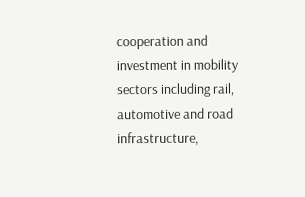cooperation and investment in mobility sectors including rail, automotive and road infrastructure,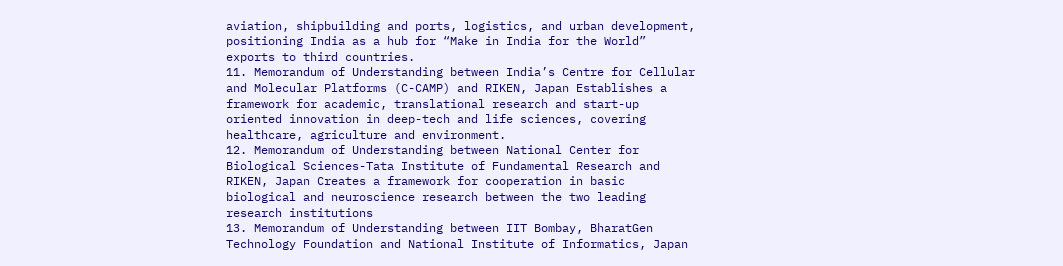aviation, shipbuilding and ports, logistics, and urban development, positioning India as a hub for “Make in India for the World” exports to third countries.
11. Memorandum of Understanding between India’s Centre for Cellular and Molecular Platforms (C-CAMP) and RIKEN, Japan Establishes a framework for academic, translational research and start-up oriented innovation in deep-tech and life sciences, covering healthcare, agriculture and environment.
12. Memorandum of Understanding between National Center for Biological Sciences-Tata Institute of Fundamental Research and RIKEN, Japan Creates a framework for cooperation in basic biological and neuroscience research between the two leading research institutions
13. Memorandum of Understanding between IIT Bombay, BharatGen Technology Foundation and National Institute of Informatics, Japan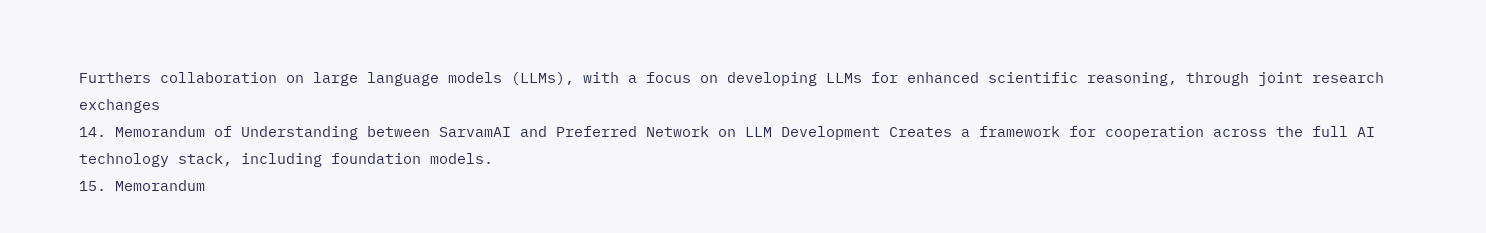Furthers collaboration on large language models (LLMs), with a focus on developing LLMs for enhanced scientific reasoning, through joint research exchanges
14. Memorandum of Understanding between SarvamAI and Preferred Network on LLM Development Creates a framework for cooperation across the full AI technology stack, including foundation models.
15. Memorandum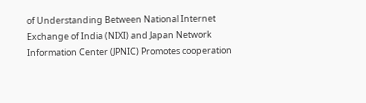of Understanding Between National Internet Exchange of India (NIXI) and Japan Network Information Center (JPNIC) Promotes cooperation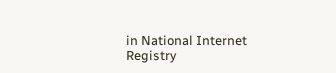in National Internet Registry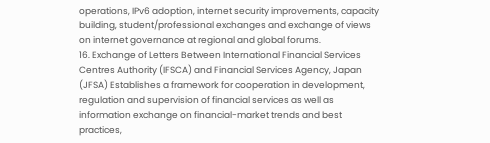operations, IPv6 adoption, internet security improvements, capacity building, student/professional exchanges and exchange of views on internet governance at regional and global forums.
16. Exchange of Letters Between International Financial Services Centres Authority (IFSCA) and Financial Services Agency, Japan (JFSA) Establishes a framework for cooperation in development, regulation and supervision of financial services as well as information exchange on financial-market trends and best practices,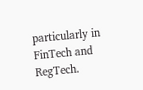particularly in FinTech and RegTech.